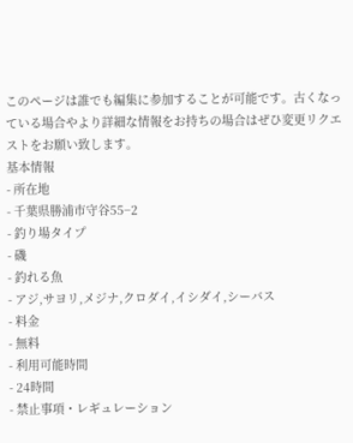このページは誰でも編集に参加することが可能です。古くなっている場合やより詳細な情報をお持ちの場合はぜひ変更リクエストをお願い致します。
基本情報
- 所在地
- 千葉県勝浦市守谷55−2
- 釣り場タイプ
- 磯
- 釣れる魚
- アジ,サヨリ,メジナ,クロダイ,イシダイ,シーバス
- 料金
- 無料
- 利用可能時間
- 24時間
- 禁止事項・レギュレーション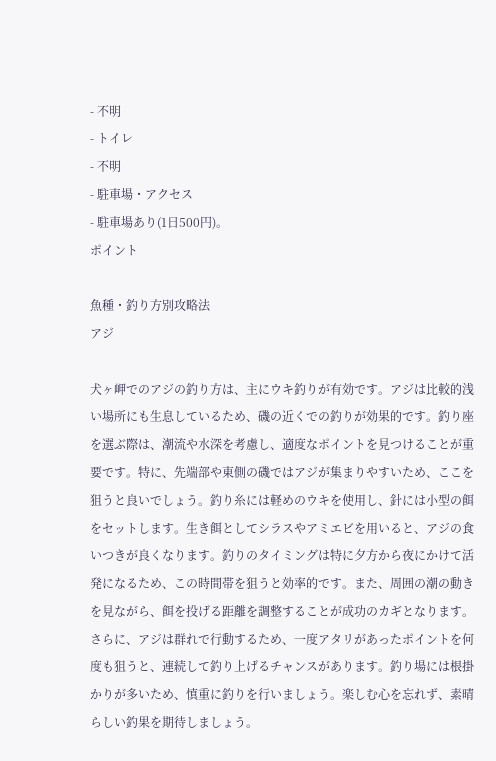- 不明
- トイレ
- 不明
- 駐車場・アクセス
- 駐車場あり(1日500円)。
ポイント

魚種・釣り方別攻略法
アジ

犬ヶ岬でのアジの釣り方は、主にウキ釣りが有効です。アジは比較的浅い場所にも生息しているため、磯の近くでの釣りが効果的です。釣り座を選ぶ際は、潮流や水深を考慮し、適度なポイントを見つけることが重要です。特に、先端部や東側の磯ではアジが集まりやすいため、ここを狙うと良いでしょう。釣り糸には軽めのウキを使用し、針には小型の餌をセットします。生き餌としてシラスやアミエビを用いると、アジの食いつきが良くなります。釣りのタイミングは特に夕方から夜にかけて活発になるため、この時間帯を狙うと効率的です。また、周囲の潮の動きを見ながら、餌を投げる距離を調整することが成功のカギとなります。さらに、アジは群れで行動するため、一度アタリがあったポイントを何度も狙うと、連続して釣り上げるチャンスがあります。釣り場には根掛かりが多いため、慎重に釣りを行いましょう。楽しむ心を忘れず、素晴らしい釣果を期待しましょう。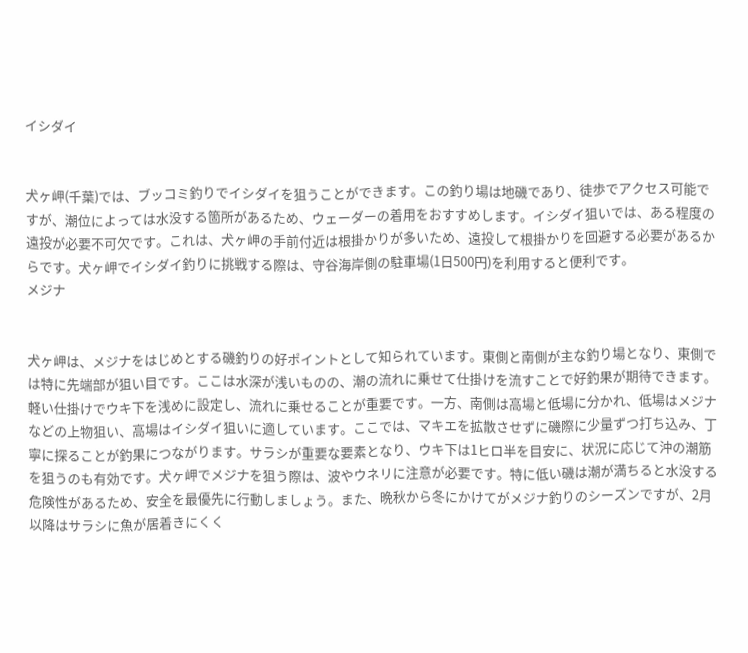イシダイ


犬ヶ岬(千葉)では、ブッコミ釣りでイシダイを狙うことができます。この釣り場は地磯であり、徒歩でアクセス可能ですが、潮位によっては水没する箇所があるため、ウェーダーの着用をおすすめします。イシダイ狙いでは、ある程度の遠投が必要不可欠です。これは、犬ヶ岬の手前付近は根掛かりが多いため、遠投して根掛かりを回避する必要があるからです。犬ヶ岬でイシダイ釣りに挑戦する際は、守谷海岸側の駐車場(1日500円)を利用すると便利です。
メジナ


犬ヶ岬は、メジナをはじめとする磯釣りの好ポイントとして知られています。東側と南側が主な釣り場となり、東側では特に先端部が狙い目です。ここは水深が浅いものの、潮の流れに乗せて仕掛けを流すことで好釣果が期待できます。軽い仕掛けでウキ下を浅めに設定し、流れに乗せることが重要です。一方、南側は高場と低場に分かれ、低場はメジナなどの上物狙い、高場はイシダイ狙いに適しています。ここでは、マキエを拡散させずに磯際に少量ずつ打ち込み、丁寧に探ることが釣果につながります。サラシが重要な要素となり、ウキ下は1ヒロ半を目安に、状況に応じて沖の潮筋を狙うのも有効です。犬ヶ岬でメジナを狙う際は、波やウネリに注意が必要です。特に低い磯は潮が満ちると水没する危険性があるため、安全を最優先に行動しましょう。また、晩秋から冬にかけてがメジナ釣りのシーズンですが、2月以降はサラシに魚が居着きにくく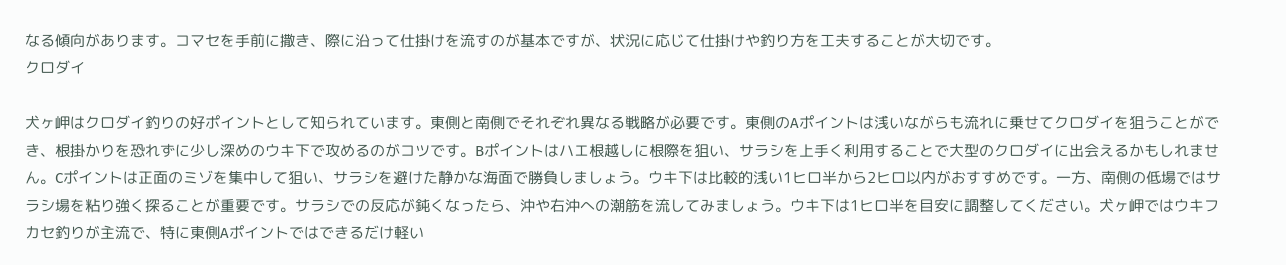なる傾向があります。コマセを手前に撒き、際に沿って仕掛けを流すのが基本ですが、状況に応じて仕掛けや釣り方を工夫することが大切です。
クロダイ

犬ヶ岬はクロダイ釣りの好ポイントとして知られています。東側と南側でそれぞれ異なる戦略が必要です。東側のAポイントは浅いながらも流れに乗せてクロダイを狙うことができ、根掛かりを恐れずに少し深めのウキ下で攻めるのがコツです。Bポイントはハエ根越しに根際を狙い、サラシを上手く利用することで大型のクロダイに出会えるかもしれません。Cポイントは正面のミゾを集中して狙い、サラシを避けた静かな海面で勝負しましょう。ウキ下は比較的浅い1ヒロ半から2ヒロ以内がおすすめです。一方、南側の低場ではサラシ場を粘り強く探ることが重要です。サラシでの反応が鈍くなったら、沖や右沖への潮筋を流してみましょう。ウキ下は1ヒロ半を目安に調整してください。犬ヶ岬ではウキフカセ釣りが主流で、特に東側Aポイントではできるだけ軽い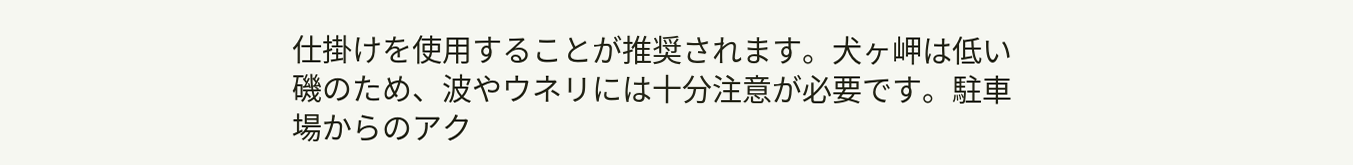仕掛けを使用することが推奨されます。犬ヶ岬は低い磯のため、波やウネリには十分注意が必要です。駐車場からのアク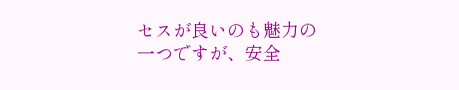セスが良いのも魅力の一つですが、安全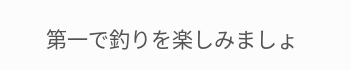第一で釣りを楽しみましょ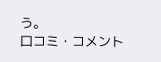う。
口コミ・コメント